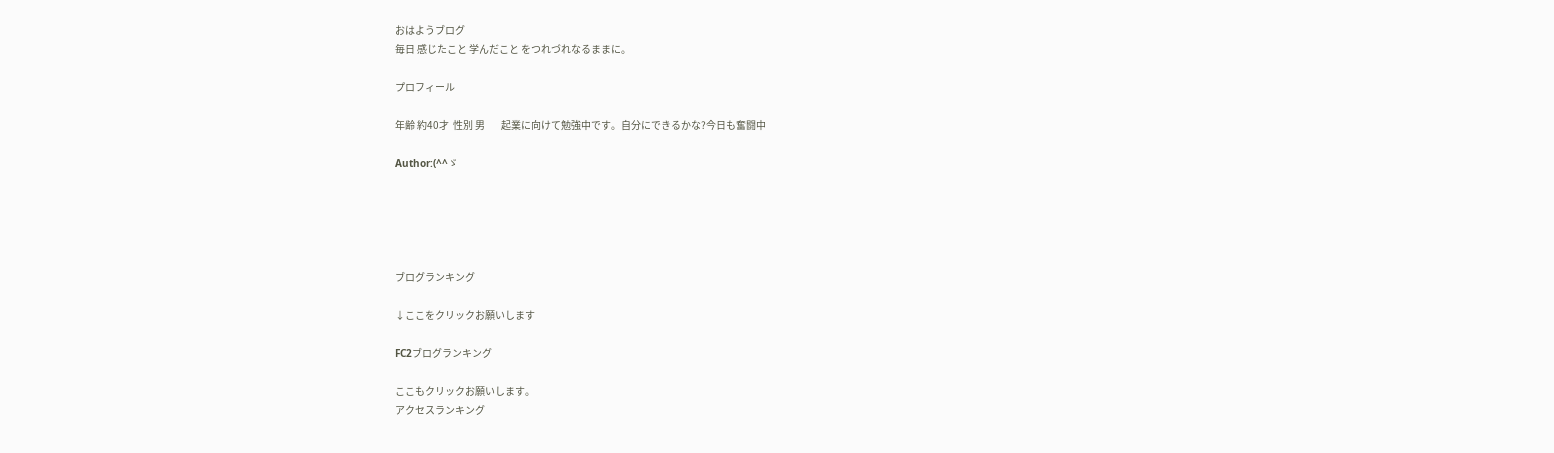おはようブログ
毎日 感じたこと 学んだこと をつれづれなるままに。

プロフィール

年齢 約40才  性別 男        起業に向けて勉強中です。自分にできるかな?今日も奮闘中

Author:(^^ゞ





ブログランキング

↓ここをクリックお願いします

FC2ブログランキング

ここもクリックお願いします。
アクセスランキング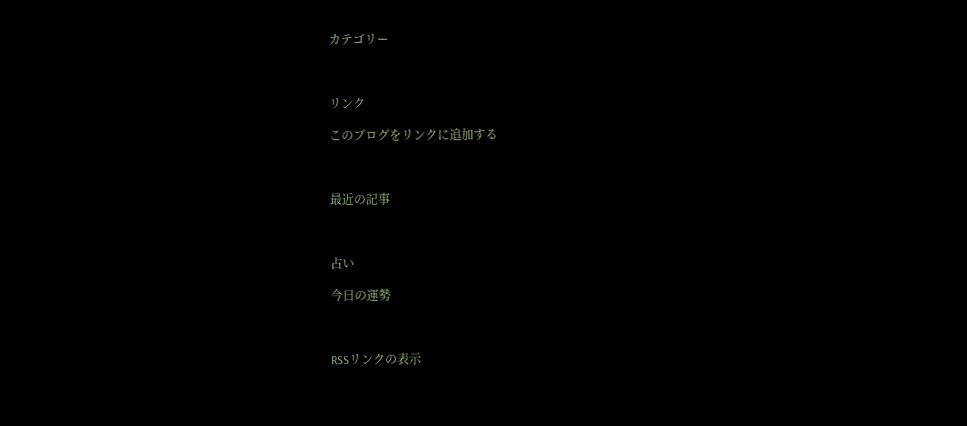カテゴリー



リンク

このブログをリンクに追加する



最近の記事



占い

今日の運勢



RSSリンクの表示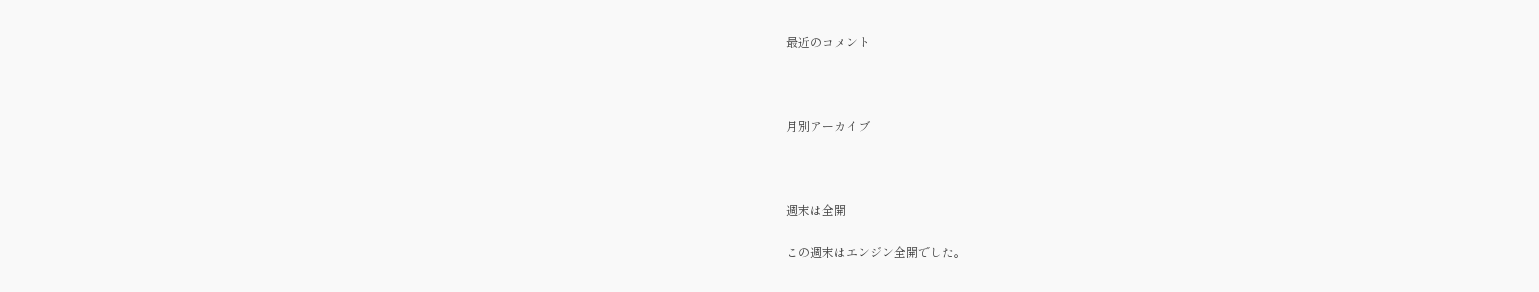最近のコメント



月別アーカイブ



週末は全開

この週末はエンジン全開でした。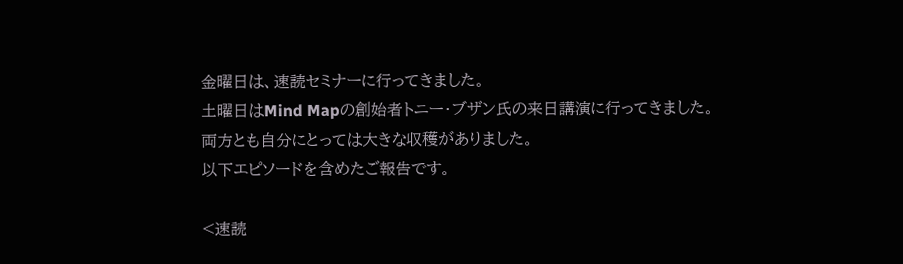金曜日は、速読セミナーに行ってきました。
土曜日はMind Mapの創始者トニー・ブザン氏の来日講演に行ってきました。
両方とも自分にとっては大きな収穫がありました。
以下エピソードを含めたご報告です。

<速読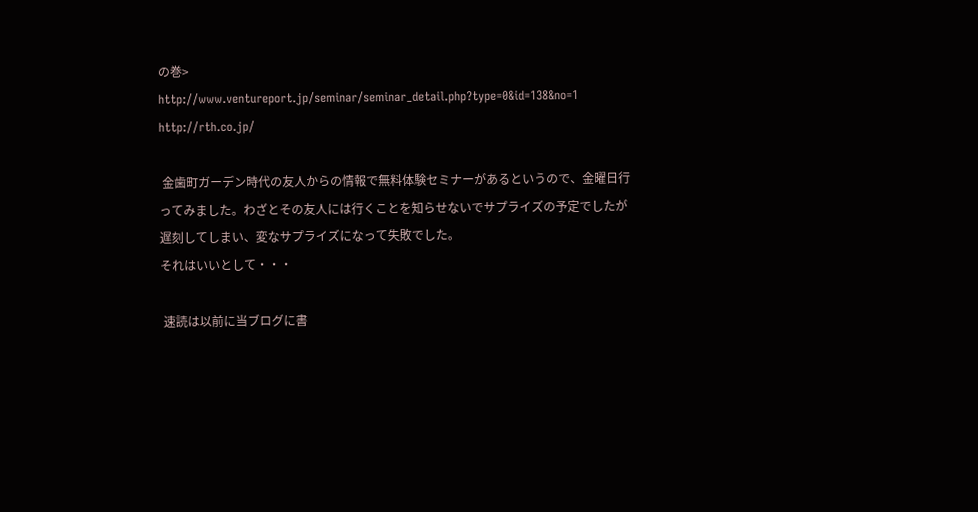の巻>
http://www.ventureport.jp/seminar/seminar_detail.php?type=0&id=138&no=1
http://rth.co.jp/

 金歯町ガーデン時代の友人からの情報で無料体験セミナーがあるというので、金曜日行ってみました。わざとその友人には行くことを知らせないでサプライズの予定でしたが遅刻してしまい、変なサプライズになって失敗でした。
それはいいとして・・・

 速読は以前に当ブログに書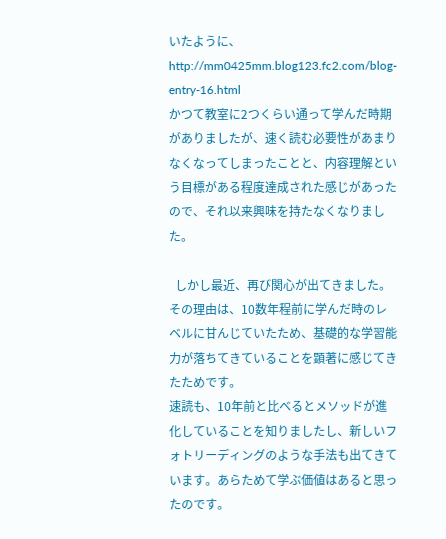いたように、
http://mm0425mm.blog123.fc2.com/blog-entry-16.html
かつて教室に2つくらい通って学んだ時期がありましたが、速く読む必要性があまりなくなってしまったことと、内容理解という目標がある程度達成された感じがあったので、それ以来興味を持たなくなりました。

  しかし最近、再び関心が出てきました。その理由は、10数年程前に学んだ時のレベルに甘んじていたため、基礎的な学習能力が落ちてきていることを顕著に感じてきたためです。
速読も、10年前と比べるとメソッドが進化していることを知りましたし、新しいフォトリーディングのような手法も出てきています。あらためて学ぶ価値はあると思ったのです。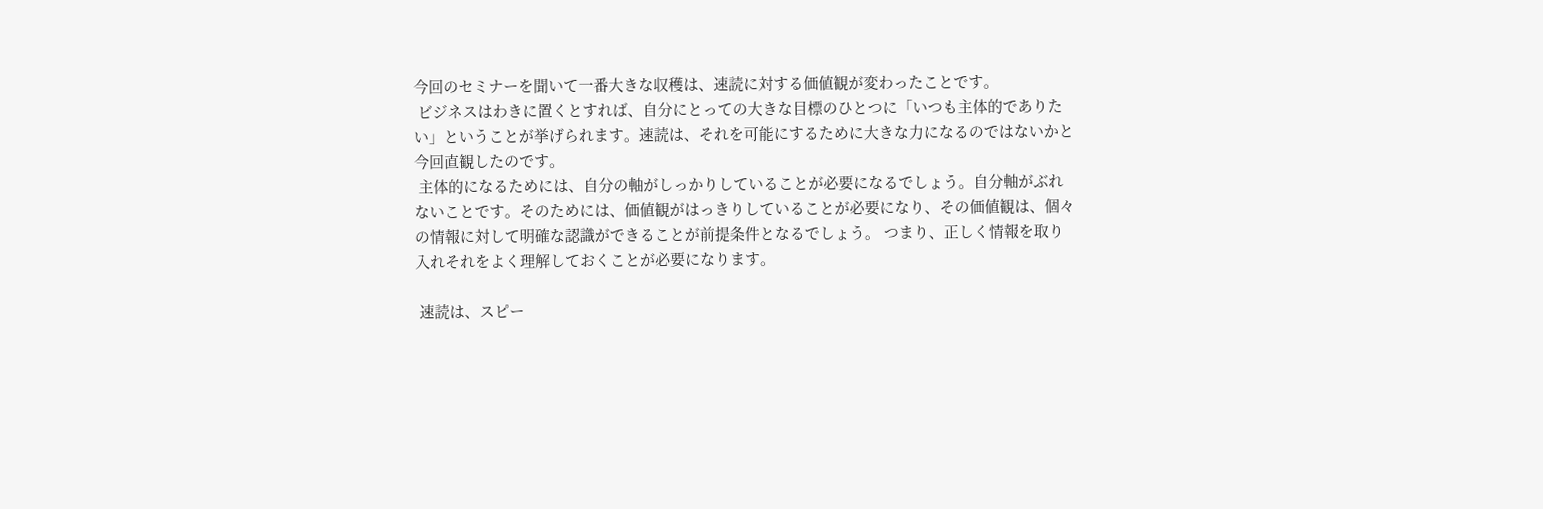今回のセミナーを聞いて一番大きな収穫は、速読に対する価値観が変わったことです。
 ビジネスはわきに置くとすれば、自分にとっての大きな目標のひとつに「いつも主体的でありたい」ということが挙げられます。速読は、それを可能にするために大きな力になるのではないかと今回直観したのです。
 主体的になるためには、自分の軸がしっかりしていることが必要になるでしょう。自分軸がぶれないことです。そのためには、価値観がはっきりしていることが必要になり、その価値観は、個々の情報に対して明確な認識ができることが前提条件となるでしょう。 つまり、正しく情報を取り入れそれをよく理解しておくことが必要になります。

 速読は、スピー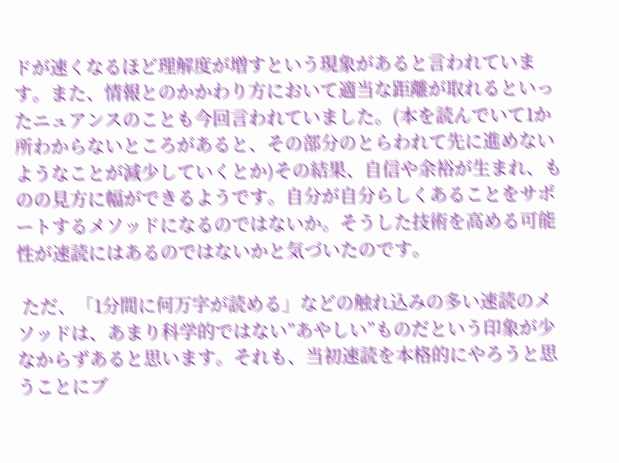ドが速くなるほど理解度が増すという現象があると言われています。また、情報とのかかわり方において適当な距離が取れるといったニュアンスのことも今回言われていました。(本を読んでいて1か所わからないところがあると、その部分のとらわれて先に進めないようなことが減少していくとか)その結果、自信や余裕が生まれ、ものの見方に幅ができるようです。自分が自分らしくあることをサポートするメソッドになるのではないか。そうした技術を高める可能性が速読にはあるのではないかと気づいたのです。

 ただ、「1分間に何万字が読める」などの触れ込みの多い速読のメソッドは、あまり科学的ではない”あやしい”ものだという印象が少なからずあると思います。それも、当初速読を本格的にやろうと思うことにブ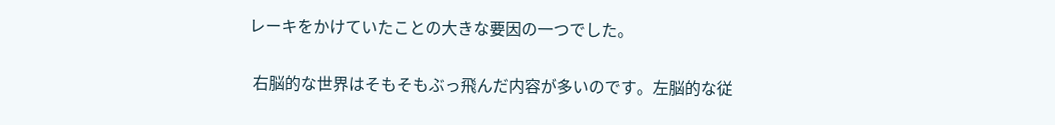レーキをかけていたことの大きな要因の一つでした。

 右脳的な世界はそもそもぶっ飛んだ内容が多いのです。左脳的な従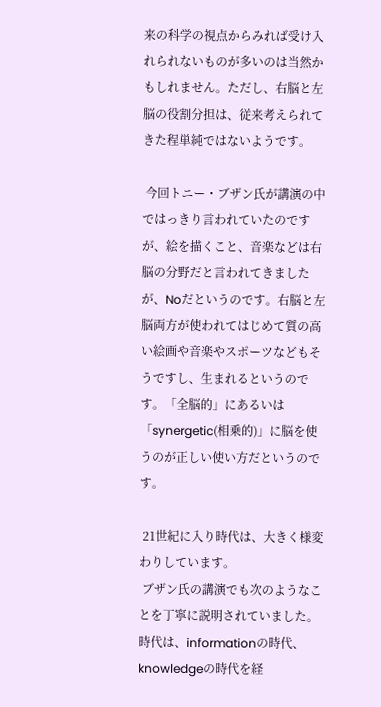来の科学の視点からみれば受け入れられないものが多いのは当然かもしれません。ただし、右脳と左脳の役割分担は、従来考えられてきた程単純ではないようです。

 今回トニー・ブザン氏が講演の中ではっきり言われていたのですが、絵を描くこと、音楽などは右脳の分野だと言われてきましたが、Noだというのです。右脳と左脳両方が使われてはじめて質の高い絵画や音楽やスポーツなどもそうですし、生まれるというのです。「全脳的」にあるいは「synergetic(相乗的)」に脳を使うのが正しい使い方だというのです。

 21世紀に入り時代は、大きく様変わりしています。
 ブザン氏の講演でも次のようなことを丁寧に説明されていました。時代は、informationの時代、knowledgeの時代を経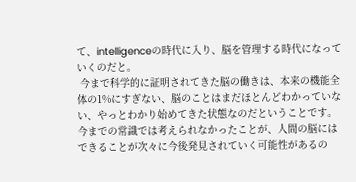て、intelligenceの時代に入り、脳を管理する時代になっていくのだと。
 今まで科学的に証明されてきた脳の働きは、本来の機能全体の1%にすぎない、脳のことはまだほとんどわかっていない、やっとわかり始めてきた状態なのだということです。今までの常識では考えられなかったことが、人間の脳にはできることが次々に今後発見されていく可能性があるの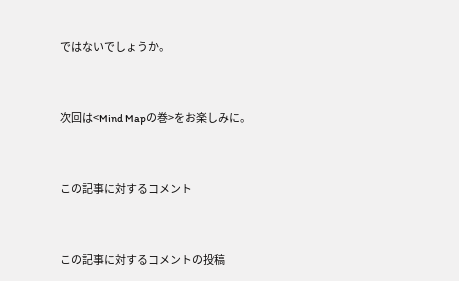ではないでしょうか。


次回は<Mind Mapの巻>をお楽しみに。


この記事に対するコメント


この記事に対するコメントの投稿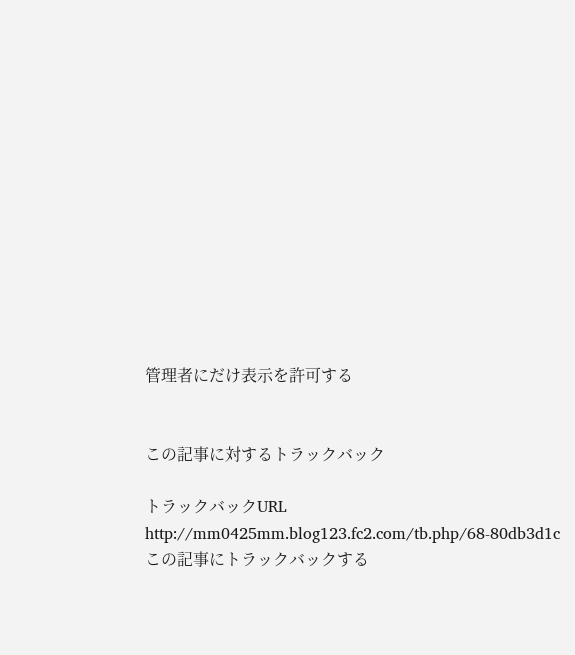管理者にだけ表示を許可する


この記事に対するトラックバック

トラックバックURL
http://mm0425mm.blog123.fc2.com/tb.php/68-80db3d1c
この記事にトラックバックする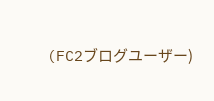(FC2ブログユーザー)